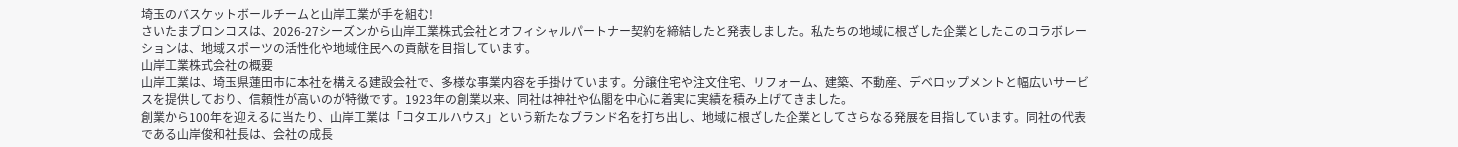埼玉のバスケットボールチームと山岸工業が手を組む!
さいたまブロンコスは、2026-27シーズンから山岸工業株式会社とオフィシャルパートナー契約を締結したと発表しました。私たちの地域に根ざした企業としたこのコラボレーションは、地域スポーツの活性化や地域住民への貢献を目指しています。
山岸工業株式会社の概要
山岸工業は、埼玉県蓮田市に本社を構える建設会社で、多様な事業内容を手掛けています。分譲住宅や注文住宅、リフォーム、建築、不動産、デベロップメントと幅広いサービスを提供しており、信頼性が高いのが特徴です。1923年の創業以来、同社は神社や仏閣を中心に着実に実績を積み上げてきました。
創業から100年を迎えるに当たり、山岸工業は「コタエルハウス」という新たなブランド名を打ち出し、地域に根ざした企業としてさらなる発展を目指しています。同社の代表である山岸俊和社長は、会社の成長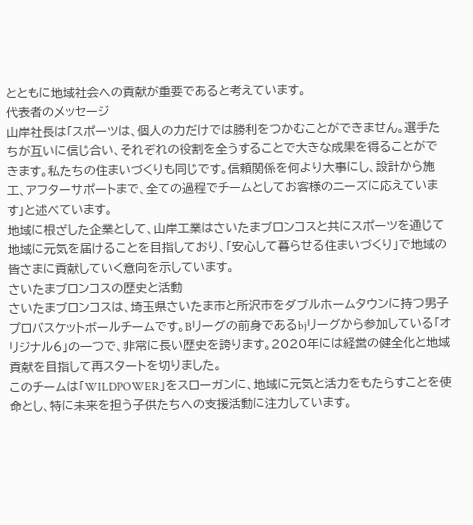とともに地域社会への貢献が重要であると考えています。
代表者のメッセージ
山岸社長は「スポーツは、個人の力だけでは勝利をつかむことができません。選手たちが互いに信じ合い、それぞれの役割を全うすることで大きな成果を得ることができます。私たちの住まいづくりも同じです。信頼関係を何より大事にし、設計から施工、アフターサポートまで、全ての過程でチームとしてお客様のニーズに応えています」と述べています。
地域に根ざした企業として、山岸工業はさいたまブロンコスと共にスポーツを通じて地域に元気を届けることを目指しており、「安心して暮らせる住まいづくり」で地域の皆さまに貢献していく意向を示しています。
さいたまブロンコスの歴史と活動
さいたまブロンコスは、埼玉県さいたま市と所沢市をダブルホームタウンに持つ男子プロバスケットボールチームです。Bリーグの前身であるbjリーグから参加している「オリジナル6」の一つで、非常に長い歴史を誇ります。2020年には経営の健全化と地域貢献を目指して再スタートを切りました。
このチームは「WILDPOWER」をスローガンに、地域に元気と活力をもたらすことを使命とし、特に未来を担う子供たちへの支援活動に注力しています。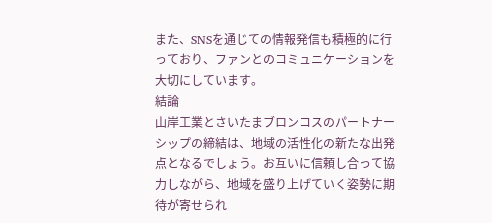また、SNSを通じての情報発信も積極的に行っており、ファンとのコミュニケーションを大切にしています。
結論
山岸工業とさいたまブロンコスのパートナーシップの締結は、地域の活性化の新たな出発点となるでしょう。お互いに信頼し合って協力しながら、地域を盛り上げていく姿勢に期待が寄せられ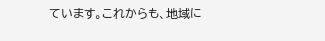ています。これからも、地域に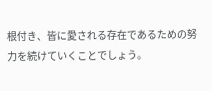根付き、皆に愛される存在であるための努力を続けていくことでしょう。